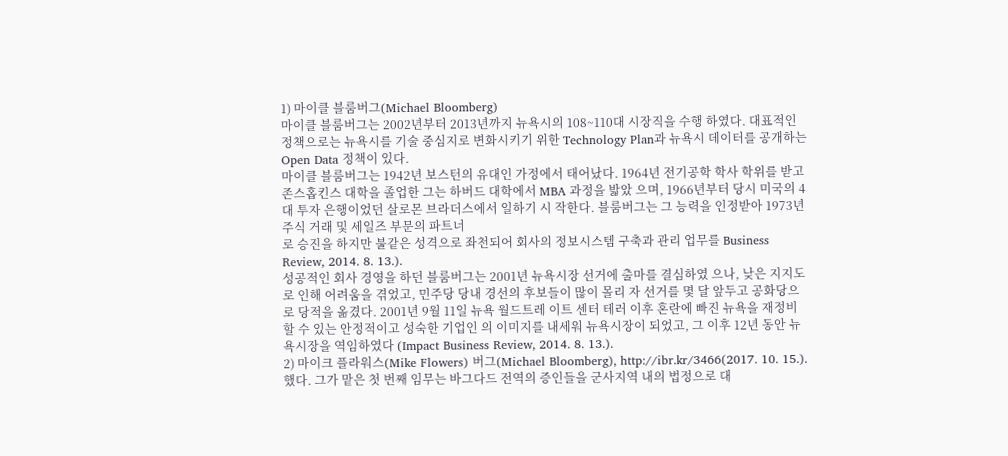1) 마이클 블룸버그(Michael Bloomberg)
마이클 블룸버그는 2002년부터 2013년까지 뉴욕시의 108~110대 시장직을 수행 하였다. 대표적인 정책으로는 뉴욕시를 기술 중심지로 변화시키기 위한 Technology Plan과 뉴욕시 데이터를 공개하는 Open Data 정책이 있다.
마이클 블룸버그는 1942년 보스턴의 유대인 가정에서 태어났다. 1964년 전기공학 학사 학위를 받고 존스홉킨스 대학을 졸업한 그는 하버드 대학에서 MBA 과정을 밟았 으며, 1966년부터 당시 미국의 4대 투자 은행이었던 살로몬 브라더스에서 일하기 시 작한다. 블룸버그는 그 능력을 인정받아 1973년 주식 거래 및 세일즈 부문의 파트너
로 승진을 하지만 불같은 성격으로 좌천되어 회사의 정보시스템 구축과 관리 업무를 Business Review, 2014. 8. 13.).
성공적인 회사 경영을 하던 블룸버그는 2001년 뉴욕시장 선거에 출마를 결심하였 으나, 낮은 지지도로 인해 어려움을 겪었고, 민주당 당내 경선의 후보들이 많이 몰리 자 선거를 몇 달 앞두고 공화당으로 당적을 옮겼다. 2001년 9월 11일 뉴욕 월드트레 이트 센터 테러 이후 혼란에 빠진 뉴욕을 재정비할 수 있는 안정적이고 성숙한 기업인 의 이미지를 내세워 뉴욕시장이 되었고, 그 이후 12년 동안 뉴욕시장을 역임하였다 (Impact Business Review, 2014. 8. 13.).
2) 마이크 플라워스(Mike Flowers) 버그(Michael Bloomberg), http://ibr.kr/3466(2017. 10. 15.).
했다. 그가 맡은 첫 번째 임무는 바그다드 전역의 증인들을 군사지역 내의 법정으로 대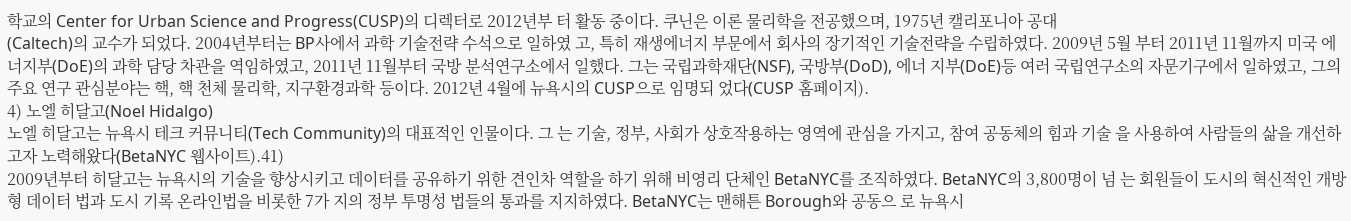학교의 Center for Urban Science and Progress(CUSP)의 디렉터로 2012년부 터 활동 중이다. 쿠닌은 이론 물리학을 전공했으며, 1975년 캘리포니아 공대
(Caltech)의 교수가 되었다. 2004년부터는 BP사에서 과학 기술전략 수석으로 일하였 고, 특히 재생에너지 부문에서 회사의 장기적인 기술전략을 수립하였다. 2009년 5월 부터 2011년 11월까지 미국 에너지부(DoE)의 과학 담당 차관을 역임하였고, 2011년 11월부터 국방 분석연구소에서 일했다. 그는 국립과학재단(NSF), 국방부(DoD), 에너 지부(DoE)등 여러 국립연구소의 자문기구에서 일하였고, 그의 주요 연구 관심분야는 핵, 핵 천체 물리학, 지구환경과학 등이다. 2012년 4월에 뉴욕시의 CUSP으로 임명되 었다(CUSP 홈페이지).
4) 노엘 히달고(Noel Hidalgo)
노엘 히달고는 뉴욕시 테크 커뮤니티(Tech Community)의 대표적인 인물이다. 그 는 기술, 정부, 사회가 상호작용하는 영역에 관심을 가지고, 참여 공동체의 힘과 기술 을 사용하여 사람들의 삶을 개선하고자 노력해왔다(BetaNYC 웹사이트).41)
2009년부터 히달고는 뉴욕시의 기술을 향상시키고 데이터를 공유하기 위한 견인차 역할을 하기 위해 비영리 단체인 BetaNYC를 조직하였다. BetaNYC의 3,800명이 넘 는 회원들이 도시의 혁신적인 개방형 데이터 법과 도시 기록 온라인법을 비롯한 7가 지의 정부 투명성 법들의 통과를 지지하였다. BetaNYC는 맨해튼 Borough와 공동으 로 뉴욕시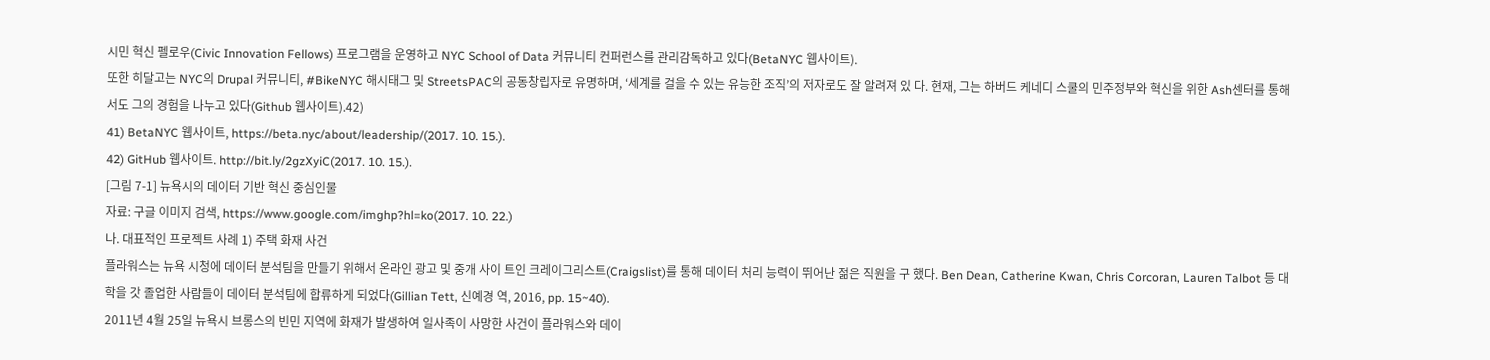시민 혁신 펠로우(Civic Innovation Fellows) 프로그램을 운영하고 NYC School of Data 커뮤니티 컨퍼런스를 관리감독하고 있다(BetaNYC 웹사이트).
또한 히달고는 NYC의 Drupal 커뮤니티, #BikeNYC 해시태그 및 StreetsPAC의 공동창립자로 유명하며, ‘세계를 걸을 수 있는 유능한 조직’의 저자로도 잘 알려져 있 다. 현재, 그는 하버드 케네디 스쿨의 민주정부와 혁신을 위한 Ash센터를 통해서도 그의 경험을 나누고 있다(Github 웹사이트).42)
41) BetaNYC 웹사이트, https://beta.nyc/about/leadership/(2017. 10. 15.).
42) GitHub 웹사이트. http://bit.ly/2gzXyiC(2017. 10. 15.).
[그림 7-1] 뉴욕시의 데이터 기반 혁신 중심인물
자료: 구글 이미지 검색, https://www.google.com/imghp?hl=ko(2017. 10. 22.)
나. 대표적인 프로젝트 사례 1) 주택 화재 사건
플라워스는 뉴욕 시청에 데이터 분석팀을 만들기 위해서 온라인 광고 및 중개 사이 트인 크레이그리스트(Craigslist)를 통해 데이터 처리 능력이 뛰어난 젊은 직원을 구 했다. Ben Dean, Catherine Kwan, Chris Corcoran, Lauren Talbot 등 대학을 갓 졸업한 사람들이 데이터 분석팀에 합류하게 되었다(Gillian Tett, 신예경 역, 2016, pp. 15~40).
2011년 4월 25일 뉴욕시 브롱스의 빈민 지역에 화재가 발생하여 일사족이 사망한 사건이 플라워스와 데이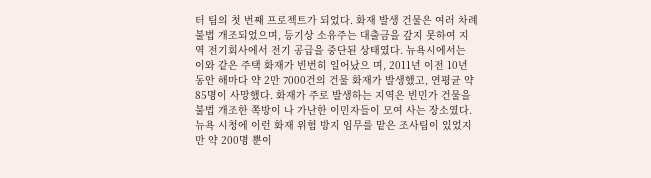터 팀의 첫 번째 프로젝트가 되었다. 화재 발생 건물은 여러 차례 불법 개조되었으며, 등기상 소유주는 대출금을 갚지 못하여 지역 전기회사에서 전기 공급을 중단된 상태였다. 뉴욕시에서는 이와 같은 주택 화재가 빈번히 일어났으 며, 2011년 이전 10년 동안 해마다 약 2만 7000건의 건물 화재가 발생했고, 연평균 약 85명이 사망했다. 화재가 주로 발생하는 지역은 빈민가 건물을 불법 개조한 쪽방이 나 가난한 이민자들이 모여 사는 장소였다. 뉴욕 시청에 이런 화재 위험 방지 임무를 맡은 조사팀이 있었지만 약 200명 뿐이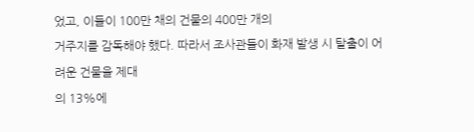었고, 이들이 100만 채의 건물의 400만 개의
거주지를 감독해야 했다. 따라서 조사관들이 화재 발생 시 탈출이 어려운 건물을 제대
의 13%에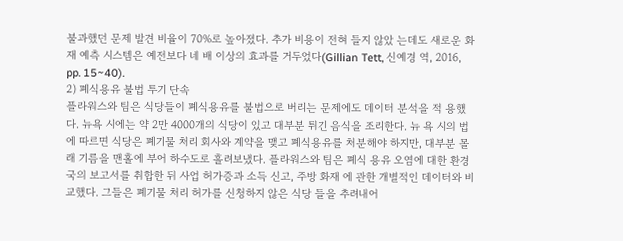불과했던 문제 발견 비율이 70%로 높아졌다. 추가 비용이 전혀 들지 않았 는데도 새로운 화재 예측 시스템은 예전보다 네 배 이상의 효과를 거두었다(Gillian Tett, 신예경 역, 2016, pp. 15~40).
2) 폐식용유 불법 투기 단속
플라워스와 팀은 식당들이 폐식용유를 불법으로 버리는 문제에도 데이터 분석을 적 용했다. 뉴욕 시에는 약 2만 4000개의 식당이 있고 대부분 튀긴 음식을 조리한다. 뉴 욕 시의 법에 따르면 식당은 폐기물 처리 회사와 계약을 맺고 폐식용유를 처분해야 하지만, 대부분 몰래 기름을 맨홀에 부어 하수도로 흘려보냈다. 플라워스와 팀은 폐식 용유 오염에 대한 환경국의 보고서를 취합한 뒤 사업 허가증과 소득 신고, 주방 화재 에 관한 개별적인 데이터와 비교했다. 그들은 폐기물 처리 허가를 신청하지 않은 식당 들을 추려내어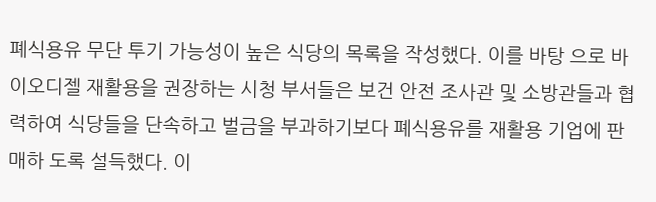폐식용유 무단 투기 가능성이 높은 식당의 목록을 작성했다. 이를 바탕 으로 바이오디젤 재활용을 권장하는 시청 부서들은 보건 안전 조사관 및 소방관들과 협력하여 식당들을 단속하고 벌금을 부과하기보다 폐식용유를 재활용 기업에 판매하 도록 설득했다. 이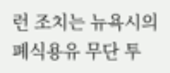런 조치는 뉴욕시의 폐식용유 무단 투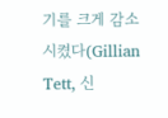기를 크게 감소시켰다(Gillian Tett, 신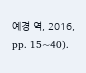예경 역, 2016, pp. 15~40).